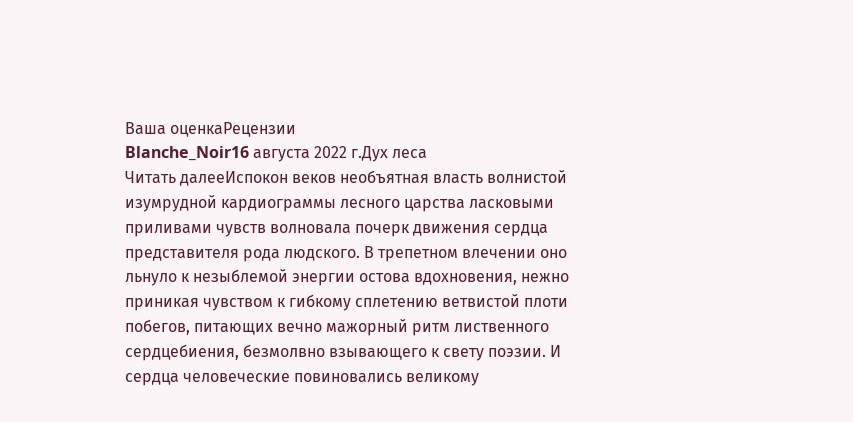Ваша оценкаРецензии
Blanche_Noir16 августа 2022 г.Дух леса
Читать далееИспокон веков необъятная власть волнистой изумрудной кардиограммы лесного царства ласковыми приливами чувств волновала почерк движения сердца представителя рода людского. В трепетном влечении оно льнуло к незыблемой энергии остова вдохновения, нежно приникая чувством к гибкому сплетению ветвистой плоти побегов, питающих вечно мажорный ритм лиственного сердцебиения, безмолвно взывающего к свету поэзии. И сердца человеческие повиновались великому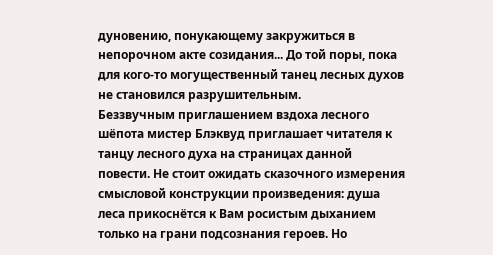дуновению, понукающему закружиться в непорочном акте созидания... До той поры, пока для кого-то могущественный танец лесных духов не становился разрушительным.
Беззвучным приглашением вздоха лесного шёпота мистер Блэквуд приглашает читателя к танцу лесного духа на страницах данной повести. Не стоит ожидать сказочного измерения смысловой конструкции произведения: душа леса прикоснётся к Вам росистым дыханием только на грани подсознания героев. Но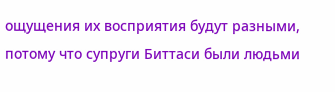ощущения их восприятия будут разными, потому что супруги Биттаси были людьми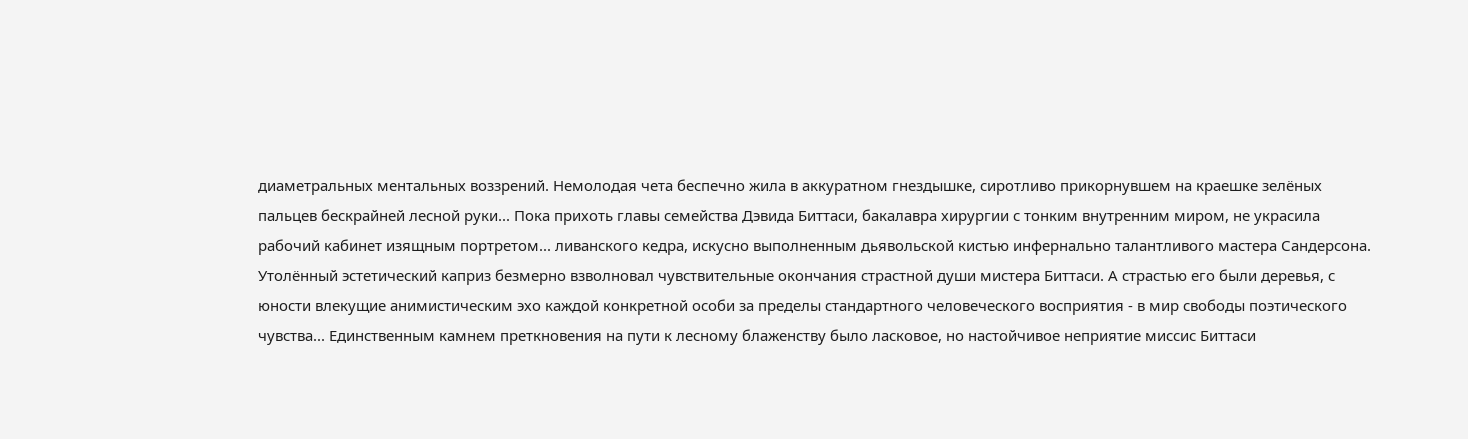диаметральных ментальных воззрений. Немолодая чета беспечно жила в аккуратном гнездышке, сиротливо прикорнувшем на краешке зелёных пальцев бескрайней лесной руки... Пока прихоть главы семейства Дэвида Биттаси, бакалавра хирургии с тонким внутренним миром, не украсила рабочий кабинет изящным портретом... ливанского кедра, искусно выполненным дьявольской кистью инфернально талантливого мастера Сандерсона. Утолённый эстетический каприз безмерно взволновал чувствительные окончания страстной души мистера Биттаси. А страстью его были деревья, с юности влекущие анимистическим эхо каждой конкретной особи за пределы стандартного человеческого восприятия - в мир свободы поэтического чувства... Единственным камнем преткновения на пути к лесному блаженству было ласковое, но настойчивое неприятие миссис Биттаси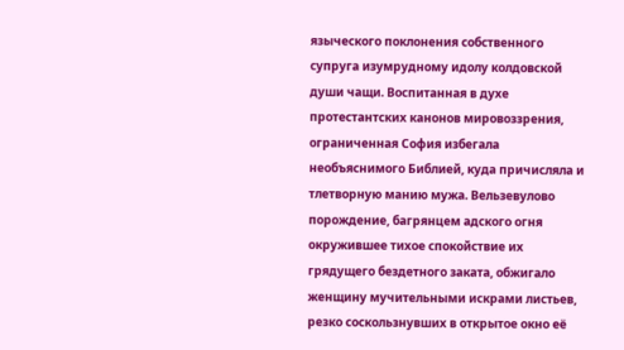языческого поклонения собственного супруга изумрудному идолу колдовской души чащи. Воспитанная в духе протестантских канонов мировоззрения, ограниченная София избегала необъяснимого Библией, куда причисляла и тлетворную манию мужа. Вельзевулово порождение, багрянцем адского огня окружившее тихое спокойствие их грядущего бездетного заката, обжигало женщину мучительными искрами листьев, резко соскользнувших в открытое окно её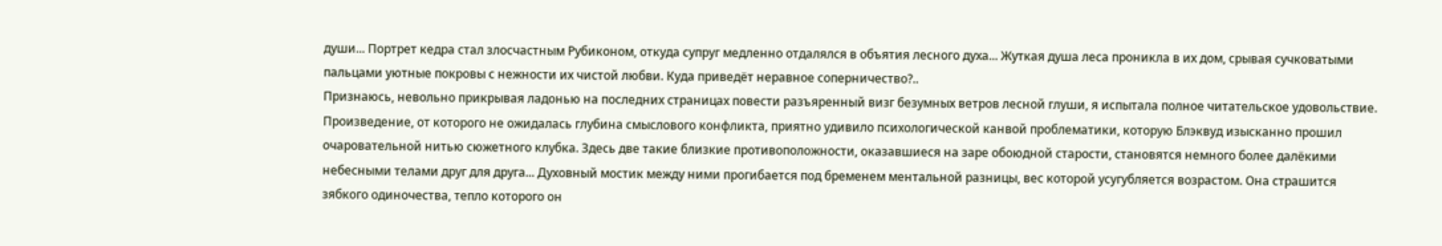души... Портрет кедра стал злосчастным Рубиконом, откуда супруг медленно отдалялся в объятия лесного духа... Жуткая душа леса проникла в их дом, срывая сучковатыми пальцами уютные покровы с нежности их чистой любви. Куда приведёт неравное соперничество?..
Признаюсь, невольно прикрывая ладонью на последних страницах повести разъяренный визг безумных ветров лесной глуши, я испытала полное читательское удовольствие. Произведение, от которого не ожидалась глубина смыслового конфликта, приятно удивило психологической канвой проблематики, которую Блэквуд изысканно прошил очаровательной нитью сюжетного клубка. Здесь две такие близкие противоположности, оказавшиеся на заре обоюдной старости, становятся немного более далёкими небесными телами друг для друга... Духовный мостик между ними прогибается под бременем ментальной разницы, вес которой усугубляется возрастом. Она страшится зябкого одиночества, тепло которого он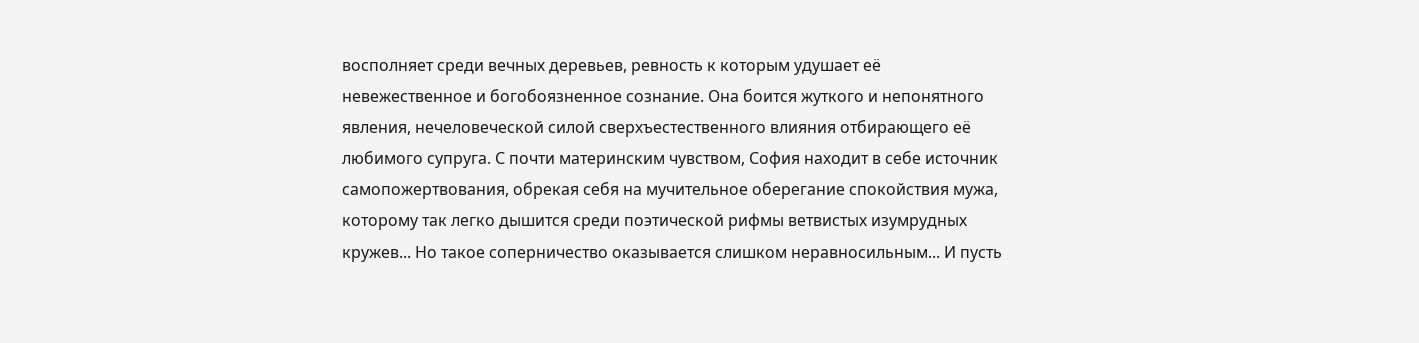восполняет среди вечных деревьев, ревность к которым удушает её невежественное и богобоязненное сознание. Она боится жуткого и непонятного явления, нечеловеческой силой сверхъестественного влияния отбирающего её любимого супруга. С почти материнским чувством, София находит в себе источник самопожертвования, обрекая себя на мучительное оберегание спокойствия мужа, которому так легко дышится среди поэтической рифмы ветвистых изумрудных кружев... Но такое соперничество оказывается слишком неравносильным... И пусть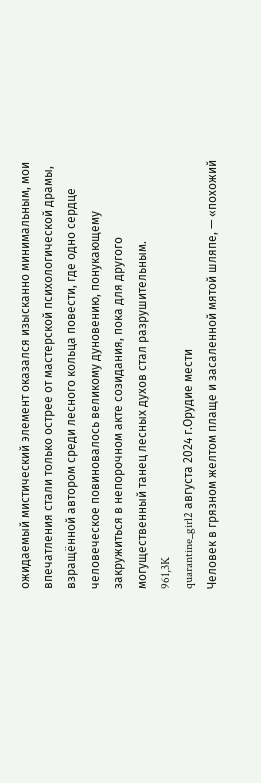ожидаемый мистический элемент оказался изысканно минимальным, мои впечатления стали только острее от мастерской психологической драмы, взращённой автором среди лесного кольца повести, где одно сердце человеческое повиновалось великому дуновению, понукающему закружиться в непорочном акте созидания, пока для другого могущественный танец лесных духов стал разрушительным.
961,3K
quarantine_girl2 августа 2024 г.Орудие мести
Человек в грязном желтом плаще и засаленной мятой шляпе, — «похожий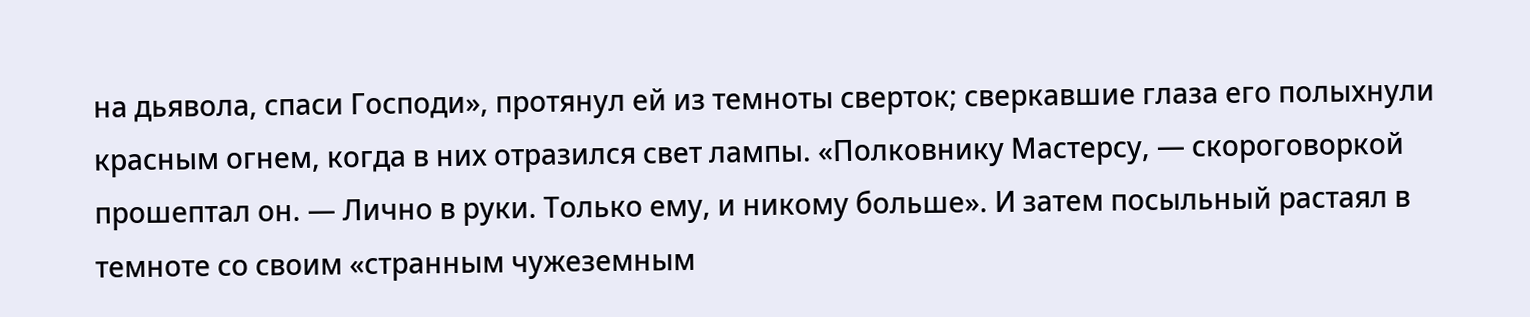на дьявола, спаси Господи», протянул ей из темноты сверток; сверкавшие глаза его полыхнули красным огнем, когда в них отразился свет лампы. «Полковнику Мастерсу, — скороговоркой прошептал он. — Лично в руки. Только ему, и никому больше». И затем посыльный растаял в темноте со своим «странным чужеземным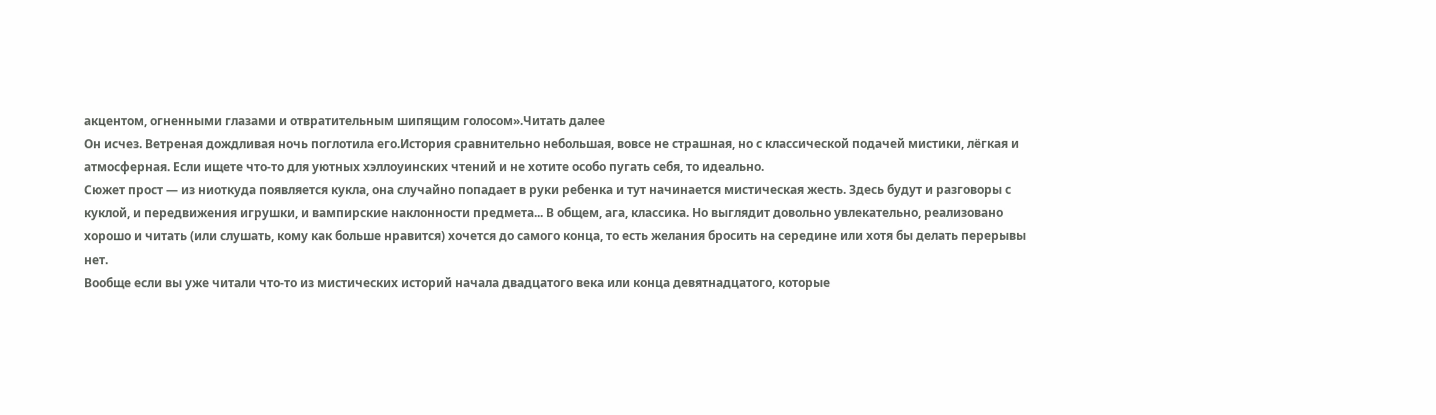акцентом, огненными глазами и отвратительным шипящим голосом».Читать далее
Он исчез. Ветреная дождливая ночь поглотила его.История сравнительно небольшая, вовсе не страшная, но с классической подачей мистики, лёгкая и атмосферная. Если ищете что-то для уютных хэллоуинских чтений и не хотите особо пугать себя, то идеально.
Сюжет прост — из ниоткуда появляется кукла, она случайно попадает в руки ребенка и тут начинается мистическая жесть. Здесь будут и разговоры с куклой, и передвижения игрушки, и вампирские наклонности предмета... В общем, ага, классика. Но выглядит довольно увлекательно, реализовано хорошо и читать (или слушать, кому как больше нравится) хочется до самого конца, то есть желания бросить на середине или хотя бы делать перерывы нет.
Вообще если вы уже читали что-то из мистических историй начала двадцатого века или конца девятнадцатого, которые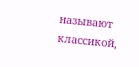называют классикой,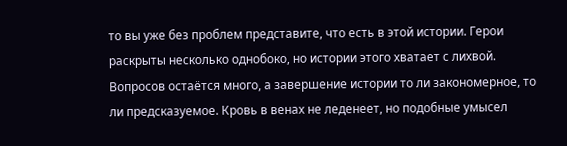то вы уже без проблем представите, что есть в этой истории. Герои раскрыты несколько однобоко, но истории этого хватает с лихвой. Вопросов остаётся много, а завершение истории то ли закономерное, то ли предсказуемое. Кровь в венах не леденеет, но подобные умысел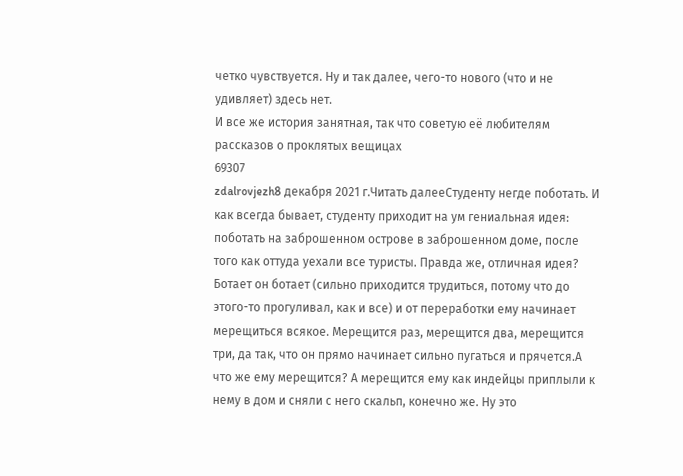четко чувствуется. Ну и так далее, чего-то нового (что и не удивляет) здесь нет.
И все же история занятная, так что советую её любителям рассказов о проклятых вещицах
69307
zdalrovjezh8 декабря 2021 г.Читать далееСтуденту негде поботать. И как всегда бывает, студенту приходит на ум гениальная идея: поботать на заброшенном острове в заброшенном доме, после того как оттуда уехали все туристы. Правда же, отличная идея?
Ботает он ботает (сильно приходится трудиться, потому что до этого-то прогуливал, как и все) и от переработки ему начинает мерещиться всякое. Мерещится раз, мерещится два, мерещится три, да так, что он прямо начинает сильно пугаться и прячется.А что же ему мерещится? А мерещится ему как индейцы приплыли к нему в дом и сняли с него скальп, конечно же. Ну это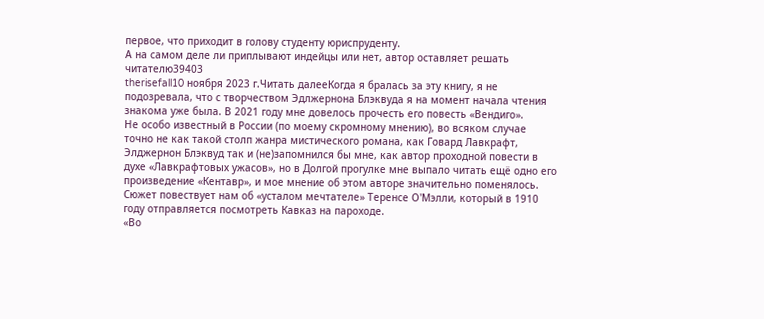первое, что приходит в голову студенту юриспруденту.
А на самом деле ли приплывают индейцы или нет, автор оставляет решать читателю39403
therisefall10 ноября 2023 г.Читать далееКогда я бралась за эту книгу, я не подозревала, что с творчеством Эдлжернона Блэквуда я на момент начала чтения знакома уже была. В 2021 году мне довелось прочесть его повесть «Вендиго».
Не особо известный в России (по моему скромному мнению), во всяком случае точно не как такой столп жанра мистического романа, как Говард Лавкрафт, Элджернон Блэквуд так и (не)запомнился бы мне, как автор проходной повести в духе «Лавкрафтовых ужасов», но в Долгой прогулке мне выпало читать ещё одно его произведение «Кентавр», и мое мнение об этом авторе значительно поменялось.
Сюжет повествует нам об «усталом мечтателе» Теренсе О'Мэлли, который в 1910 году отправляется посмотреть Кавказ на пароходе.
«Во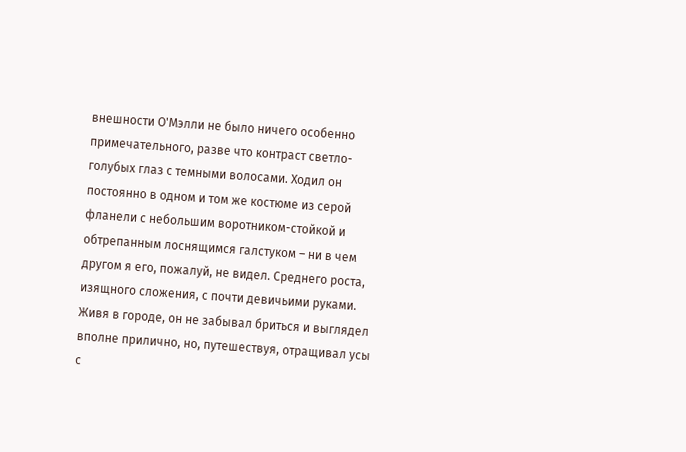внешности О'Мэлли не было ничего особенно примечательного, разве что контраст светло-голубых глаз с темными волосами. Ходил он постоянно в одном и том же костюме из серой фланели с небольшим воротником-стойкой и обтрепанным лоснящимся галстуком – ни в чем другом я его, пожалуй, не видел. Среднего роста, изящного сложения, с почти девичьими руками. Живя в городе, он не забывал бриться и выглядел вполне прилично, но, путешествуя, отращивал усы с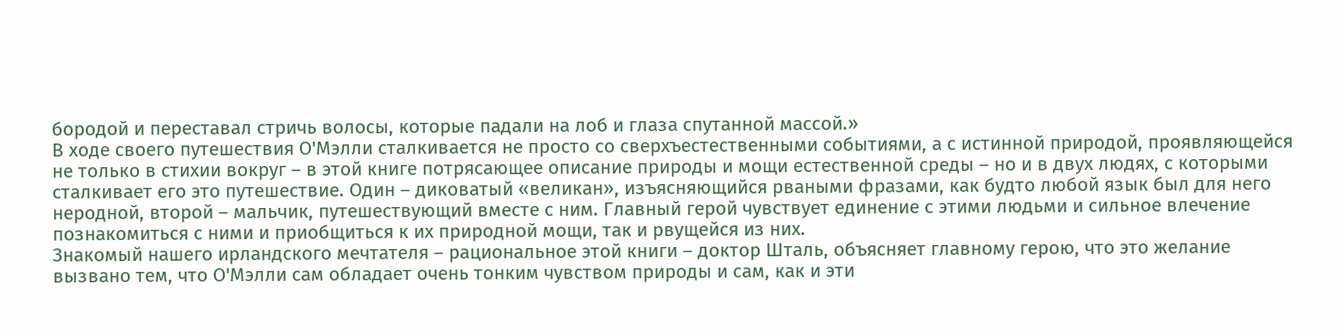бородой и переставал стричь волосы, которые падали на лоб и глаза спутанной массой.»
В ходе своего путешествия О'Мэлли сталкивается не просто со сверхъестественными событиями, а с истинной природой, проявляющейся не только в стихии вокруг – в этой книге потрясающее описание природы и мощи естественной среды – но и в двух людях, с которыми сталкивает его это путешествие. Один – диковатый «великан», изъясняющийся рваными фразами, как будто любой язык был для него неродной, второй – мальчик, путешествующий вместе с ним. Главный герой чувствует единение с этими людьми и сильное влечение познакомиться с ними и приобщиться к их природной мощи, так и рвущейся из них.
Знакомый нашего ирландского мечтателя – рациональное этой книги – доктор Шталь, объясняет главному герою, что это желание вызвано тем, что О'Мэлли сам обладает очень тонким чувством природы и сам, как и эти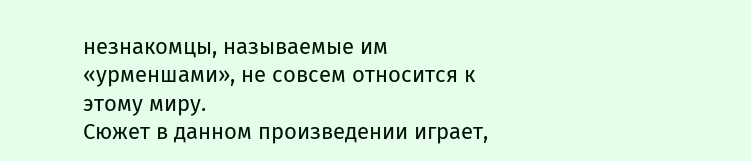незнакомцы, называемые им «урменшами», не совсем относится к этому миру.
Сюжет в данном произведении играет,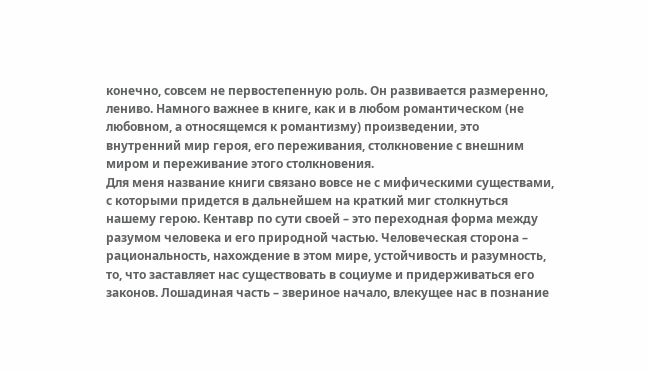конечно, совсем не первостепенную роль. Он развивается размеренно, лениво. Намного важнее в книге, как и в любом романтическом (не любовном, а относящемся к романтизму) произведении, это внутренний мир героя, его переживания, столкновение с внешним миром и переживание этого столкновения.
Для меня название книги связано вовсе не с мифическими существами, с которыми придется в дальнейшем на краткий миг столкнуться нашему герою. Кентавр по сути своей – это переходная форма между разумом человека и его природной частью. Человеческая сторона – рациональность, нахождение в этом мире, устойчивость и разумность, то, что заставляет нас существовать в социуме и придерживаться его законов. Лошадиная часть – звериное начало, влекущее нас в познание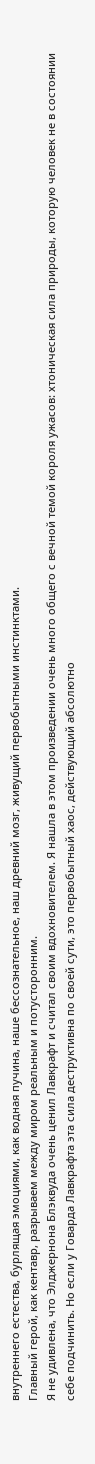внутреннего естества, бурлящая эмоциями, как водная пучина, наше бессознательное, наш древний мозг, живущий первобытными инстинктами.
Главный герой, как кентавр, разрываем между миром реальным и потусторонним.
Я не удивлена, что Элджернона Блэквуда очень ценил Лавкрафт и считал своим вдохновителем. Я нашла в этом произведении очень много общего с вечной темой короля ужасов: хтоническая сила природы, которую человек не в состоянии себе подчинить. Но если у Говарда Лавкрафта эта сила деструктивна по своей сути, это первобытный хаос, действующий абсолютно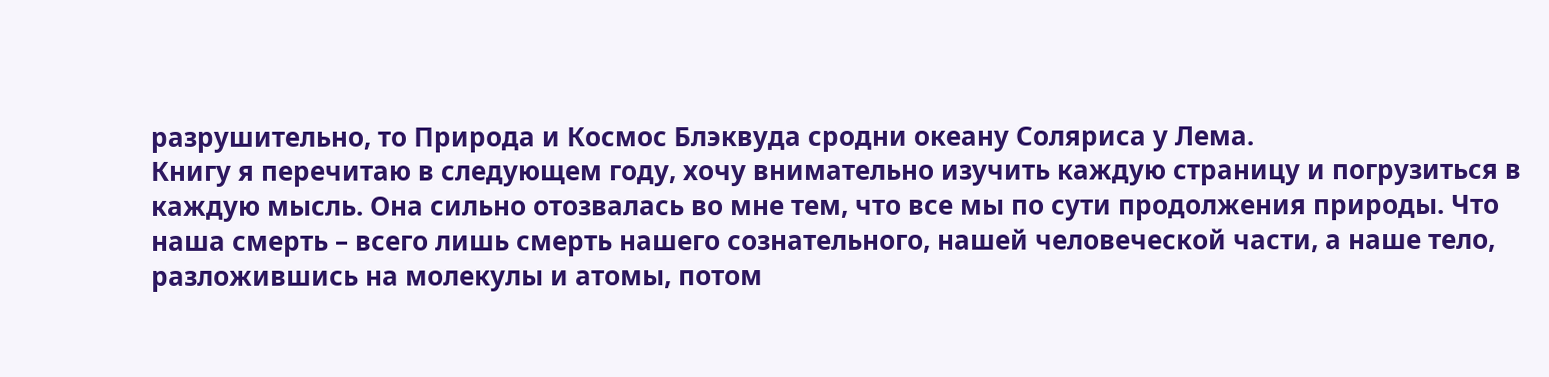разрушительно, то Природа и Космос Блэквуда сродни океану Соляриса у Лема.
Книгу я перечитаю в следующем году, хочу внимательно изучить каждую страницу и погрузиться в каждую мысль. Она сильно отозвалась во мне тем, что все мы по сути продолжения природы. Что наша смерть – всего лишь смерть нашего сознательного, нашей человеческой части, а наше тело, разложившись на молекулы и атомы, потом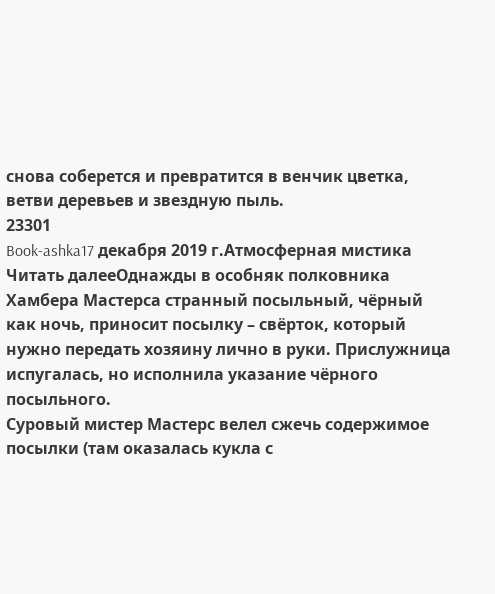снова соберется и превратится в венчик цветка, ветви деревьев и звездную пыль.
23301
Book-ashka17 декабря 2019 г.Атмосферная мистика
Читать далееОднажды в особняк полковника Хамбера Мастерса странный посыльный, чёрный как ночь, приносит посылку – свёрток, который нужно передать хозяину лично в руки. Прислужница испугалась, но исполнила указание чёрного посыльного.
Суровый мистер Мастерс велел сжечь содержимое посылки (там оказалась кукла с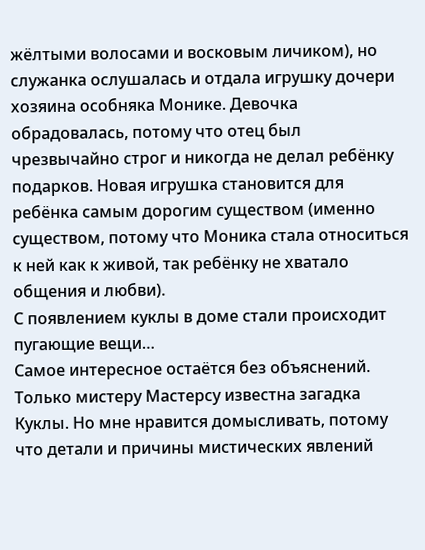жёлтыми волосами и восковым личиком), но служанка ослушалась и отдала игрушку дочери хозяина особняка Монике. Девочка обрадовалась, потому что отец был чрезвычайно строг и никогда не делал ребёнку подарков. Новая игрушка становится для ребёнка самым дорогим существом (именно существом, потому что Моника стала относиться к ней как к живой, так ребёнку не хватало общения и любви).
С появлением куклы в доме стали происходит пугающие вещи…
Самое интересное остаётся без объяснений. Только мистеру Мастерсу известна загадка Куклы. Но мне нравится домысливать, потому что детали и причины мистических явлений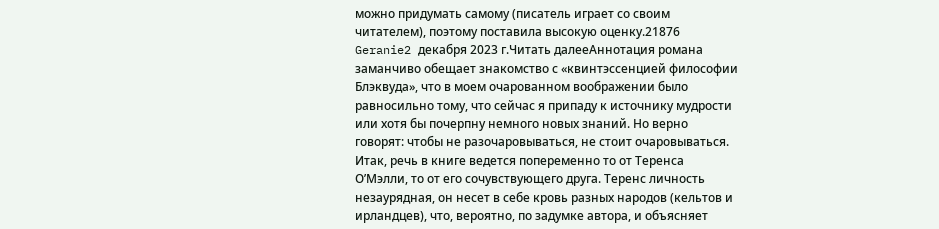можно придумать самому (писатель играет со своим читателем), поэтому поставила высокую оценку.21876
Geranie2 декабря 2023 г.Читать далееАннотация романа заманчиво обещает знакомство с «квинтэссенцией философии Блэквуда», что в моем очарованном воображении было равносильно тому, что сейчас я припаду к источнику мудрости или хотя бы почерпну немного новых знаний. Но верно говорят: чтобы не разочаровываться, не стоит очаровываться.
Итак, речь в книге ведется попеременно то от Теренса О’Мэлли, то от его сочувствующего друга. Теренс личность незаурядная, он несет в себе кровь разных народов (кельтов и ирландцев), что, вероятно, по задумке автора, и объясняет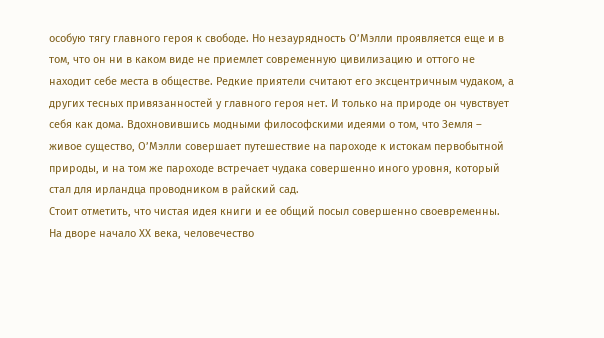особую тягу главного героя к свободе. Но незаурядность О’Мэлли проявляется еще и в том, что он ни в каком виде не приемлет современную цивилизацию и оттого не находит себе места в обществе. Редкие приятели считают его эксцентричным чудаком, а других тесных привязанностей у главного героя нет. И только на природе он чувствует себя как дома. Вдохновившись модными философскими идеями о том, что Земля – живое существо, О’Мэлли совершает путешествие на пароходе к истокам первобытной природы, и на том же пароходе встречает чудака совершенно иного уровня, который стал для ирландца проводником в райский сад.
Стоит отметить, что чистая идея книги и ее общий посыл совершенно своевременны. На дворе начало ХХ века, человечество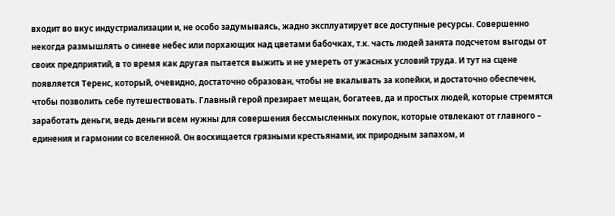входит во вкус индустриализации и, не особо задумываясь, жадно эксплуатирует все доступные ресурсы. Совершенно некогда размышлять о синеве небес или порхающих над цветами бабочках, т.к. часть людей занята подсчетом выгоды от своих предприятий, в то время как другая пытается выжить и не умереть от ужасных условий труда. И тут на сцене появляется Теренс, который, очевидно, достаточно образован, чтобы не вкалывать за копейки, и достаточно обеспечен, чтобы позволить себе путешествовать. Главный герой презирает мещан, богатеев, да и простых людей, которые стремятся заработать деньги, ведь деньги всем нужны для совершения бессмысленных покупок, которые отвлекают от главного – единения и гармонии со вселенной. Он восхищается грязными крестьянами, их природным запахом, и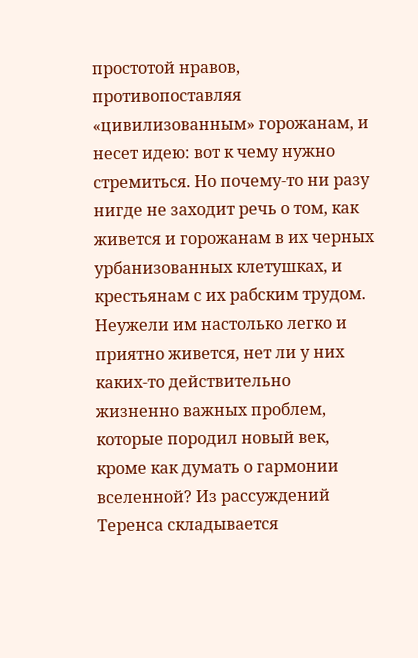простотой нравов, противопоставляя «цивилизованным» горожанам, и несет идею: вот к чему нужно стремиться. Но почему-то ни разу нигде не заходит речь о том, как живется и горожанам в их черных урбанизованных клетушках, и крестьянам с их рабским трудом. Неужели им настолько легко и приятно живется, нет ли у них каких-то действительно жизненно важных проблем, которые породил новый век, кроме как думать о гармонии вселенной? Из рассуждений Теренса складывается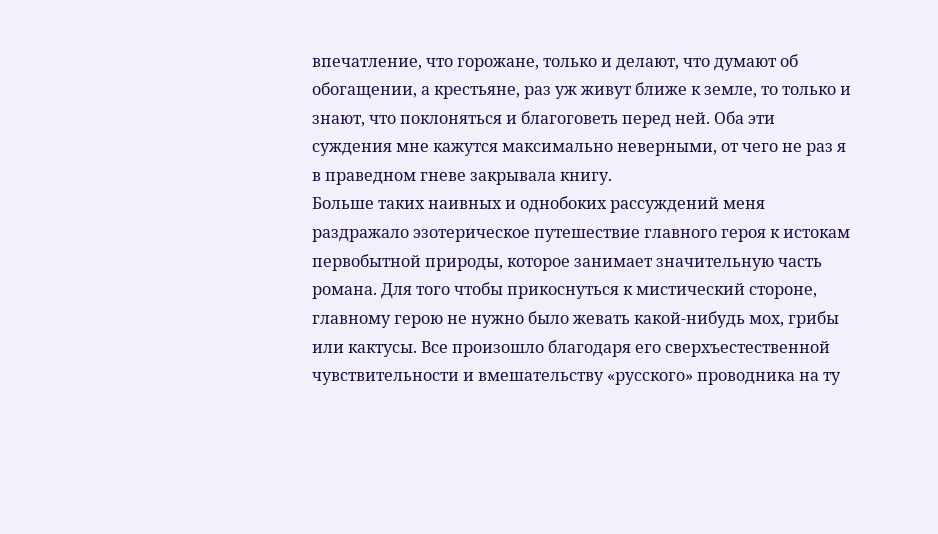впечатление, что горожане, только и делают, что думают об обогащении, а крестьяне, раз уж живут ближе к земле, то только и знают, что поклоняться и благоговеть перед ней. Оба эти суждения мне кажутся максимально неверными, от чего не раз я в праведном гневе закрывала книгу.
Больше таких наивных и однобоких рассуждений меня раздражало эзотерическое путешествие главного героя к истокам первобытной природы, которое занимает значительную часть романа. Для того чтобы прикоснуться к мистический стороне, главному герою не нужно было жевать какой-нибудь мох, грибы или кактусы. Все произошло благодаря его сверхъестественной чувствительности и вмешательству «русского» проводника на ту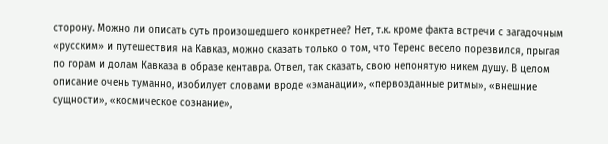сторону. Можно ли описать суть произошедшего конкретнее? Нет, т.к. кроме факта встречи с загадочным «русским» и путешествия на Кавказ, можно сказать только о том, что Теренс весело порезвился, прыгая по горам и долам Кавказа в образе кентавра. Отвел, так сказать, свою непонятую никем душу. В целом описание очень туманно, изобилует словами вроде «эманации», «первозданные ритмы», «внешние сущности», «космическое сознание»,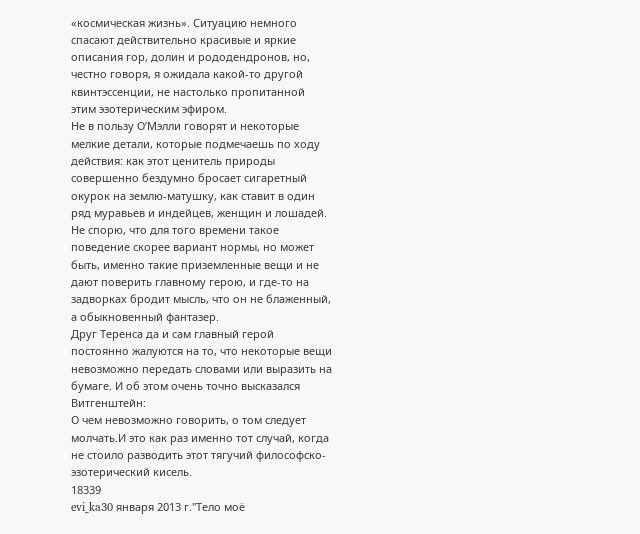«космическая жизнь». Ситуацию немного спасают действительно красивые и яркие описания гор, долин и рододендронов, но, честно говоря, я ожидала какой-то другой квинтэссенции, не настолько пропитанной этим эзотерическим эфиром.
Не в пользу О’Мэлли говорят и некоторые мелкие детали, которые подмечаешь по ходу действия: как этот ценитель природы совершенно бездумно бросает сигаретный окурок на землю-матушку, как ставит в один ряд муравьев и индейцев, женщин и лошадей. Не спорю, что для того времени такое поведение скорее вариант нормы, но может быть, именно такие приземленные вещи и не дают поверить главному герою, и где-то на задворках бродит мысль, что он не блаженный, а обыкновенный фантазер.
Друг Теренса да и сам главный герой постоянно жалуются на то, что некоторые вещи невозможно передать словами или выразить на бумаге. И об этом очень точно высказался Витгенштейн:
О чем невозможно говорить, о том следует молчать.И это как раз именно тот случай, когда не стоило разводить этот тягучий философско-эзотерический кисель.
18339
evi_ka30 января 2013 г."Тело моё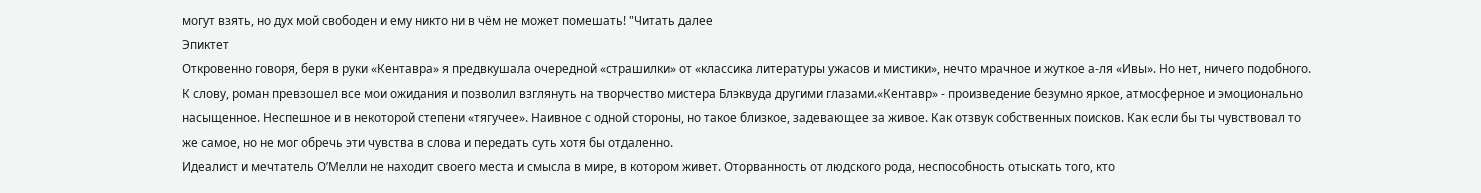могут взять, но дух мой свободен и ему никто ни в чём не может помешать! "Читать далее
Эпиктет
Откровенно говоря, беря в руки «Кентавра» я предвкушала очередной «страшилки» от «классика литературы ужасов и мистики», нечто мрачное и жуткое а-ля «Ивы». Но нет, ничего подобного. К слову, роман превзошел все мои ожидания и позволил взглянуть на творчество мистера Блэквуда другими глазами.«Кентавр» - произведение безумно яркое, атмосферное и эмоционально насыщенное. Неспешное и в некоторой степени «тягучее». Наивное с одной стороны, но такое близкое, задевающее за живое. Как отзвук собственных поисков. Как если бы ты чувствовал то же самое, но не мог обречь эти чувства в слова и передать суть хотя бы отдаленно.
Идеалист и мечтатель О’Мелли не находит своего места и смысла в мире, в котором живет. Оторванность от людского рода, неспособность отыскать того, кто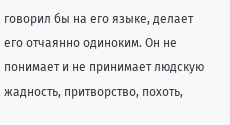говорил бы на его языке, делает его отчаянно одиноким. Он не понимает и не принимает людскую жадность, притворство, похоть,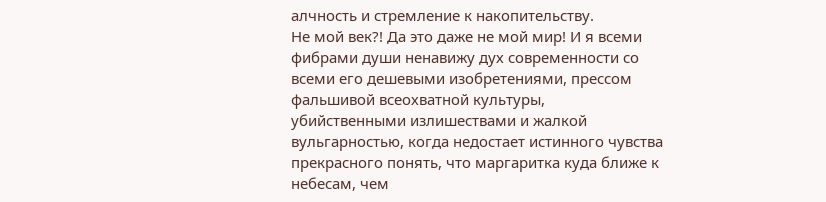алчность и стремление к накопительству.
Не мой век?! Да это даже не мой мир! И я всеми фибрами души ненавижу дух современности со всеми его дешевыми изобретениями, прессом фальшивой всеохватной культуры, убийственными излишествами и жалкой вульгарностью, когда недостает истинного чувства прекрасного понять, что маргаритка куда ближе к небесам, чем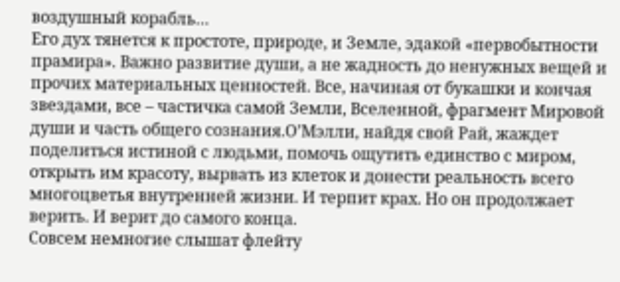воздушный корабль…
Его дух тянется к простоте, природе, и Земле, эдакой «первобытности прамира». Важно развитие души, а не жадность до ненужных вещей и прочих материальных ценностей. Все, начиная от букашки и кончая звездами, все – частичка самой Земли, Вселенной, фрагмент Мировой души и часть общего сознания.О’Мэлли, найдя свой Рай, жаждет поделиться истиной с людьми, помочь ощутить единство с миром, открыть им красоту, вырвать из клеток и донести реальность всего многоцветья внутренней жизни. И терпит крах. Но он продолжает верить. И верит до самого конца.
Совсем немногие слышат флейту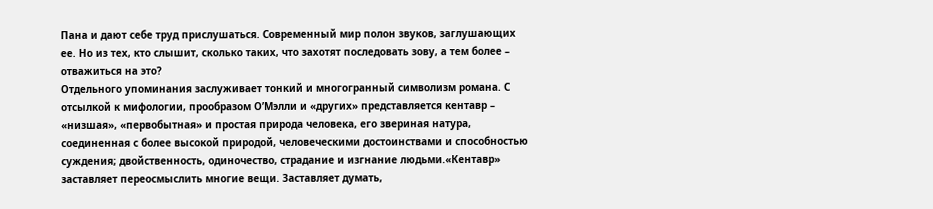Пана и дают себе труд прислушаться. Современный мир полон звуков, заглушающих ее. Но из тех, кто слышит, сколько таких, что захотят последовать зову, а тем более – отважиться на это?
Отдельного упоминания заслуживает тонкий и многогранный символизм романа. С отсылкой к мифологии, прообразом О’Мэлли и «других» представляется кентавр – «низшая», «первобытная» и простая природа человека, его звериная натура, соединенная с более высокой природой, человеческими достоинствами и способностью суждения; двойственность, одиночество, страдание и изгнание людьми.«Кентавр» заставляет переосмыслить многие вещи. Заставляет думать,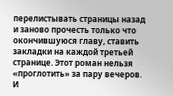перелистывать страницы назад и заново прочесть только что окончившуюся главу, ставить закладки на каждой третьей странице. Этот роман нельзя «проглотить» за пару вечеров. И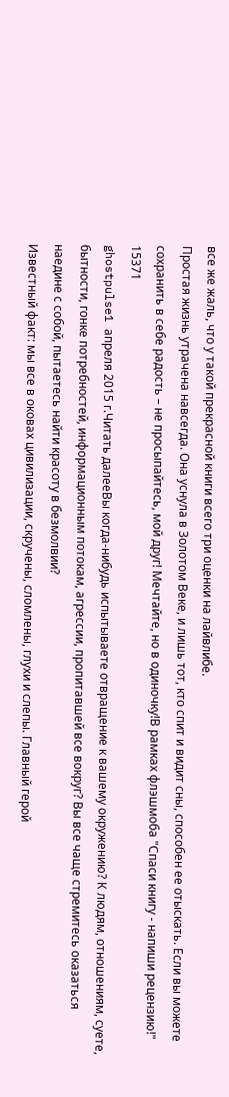все же жаль, что у такой прекрасной книги всего три оценки на лайвлибе.
Простая жизнь утрачена навсегда. Она уснула в Золотом Веке, и лишь тот, кто спит и видит сны, способен ее отыскать. Если вы можете сохранить в себе радость – не просыпайтесь, мой друг! Мечтайте, но в одиночку!В рамках флэшмоба "Спаси книгу - напиши рецензию!"
15371
ghostpulse1 апреля 2015 г.Читать далееВы когда-нибудь испытываете отвращение к вашему окружению? К людям, отношениям, суете, бытности, гонке потребностей, информационным потокам, агрессии, пропитавшей все вокруг? Вы все чаще стремитесь оказаться наедине с собой, пытаетесь найти красоту в безмолвии?
Известный факт: мы все в оковах цивилизации, скручены, сломлены, глухи и слепы. Главный герой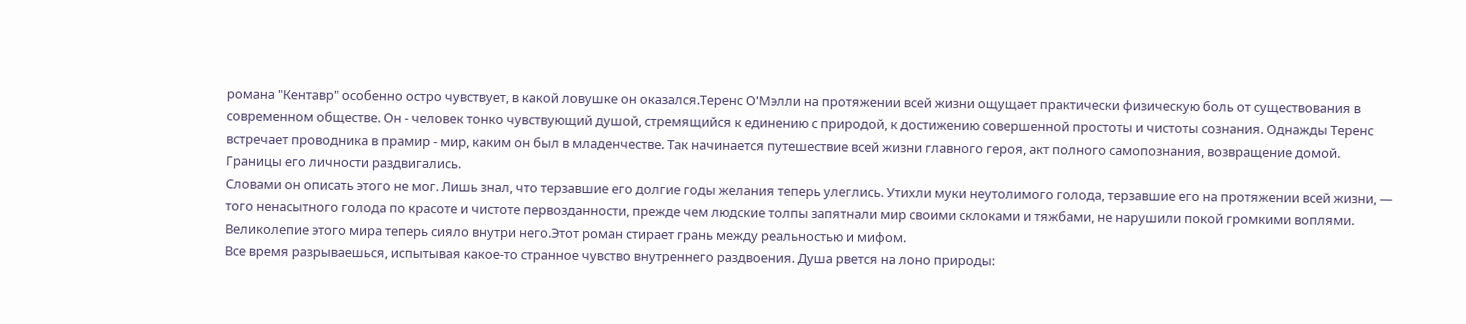романа "Кентавр" особенно остро чувствует, в какой ловушке он оказался.Теренс О'Мэлли на протяжении всей жизни ощущает практически физическую боль от существования в современном обществе. Он - человек тонко чувствующий душой, стремящийся к единению с природой, к достижению совершенной простоты и чистоты сознания. Однажды Теренс встречает проводника в прамир - мир, каким он был в младенчестве. Так начинается путешествие всей жизни главного героя, акт полного самопознания, возвращение домой.
Границы его личности раздвигались.
Словами он описать этого не мог. Лишь знал, что терзавшие его долгие годы желания теперь улеглись. Утихли муки неутолимого голода, терзавшие его на протяжении всей жизни, — того ненасытного голода по красоте и чистоте первозданности, прежде чем людские толпы запятнали мир своими склоками и тяжбами, не нарушили покой громкими воплями. Великолепие этого мира теперь сияло внутри него.Этот роман стирает грань между реальностью и мифом.
Все время разрываешься, испытывая какое-то странное чувство внутреннего раздвоения. Душа рвется на лоно природы: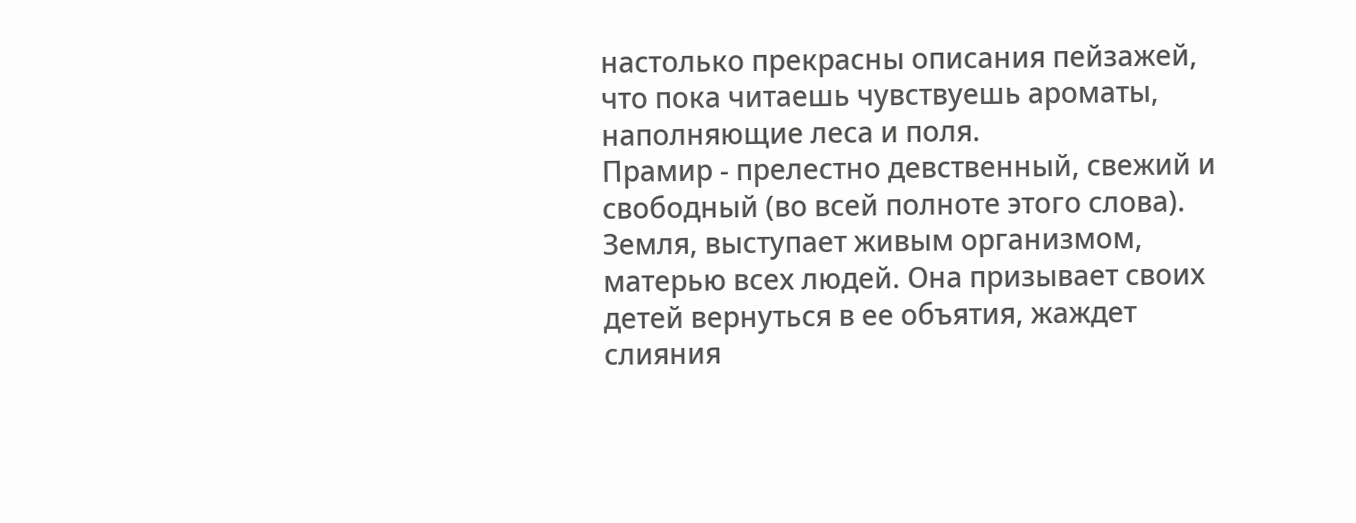настолько прекрасны описания пейзажей, что пока читаешь чувствуешь ароматы, наполняющие леса и поля.
Прамир - прелестно девственный, свежий и свободный (во всей полноте этого слова). Земля, выступает живым организмом, матерью всех людей. Она призывает своих детей вернуться в ее объятия, жаждет слияния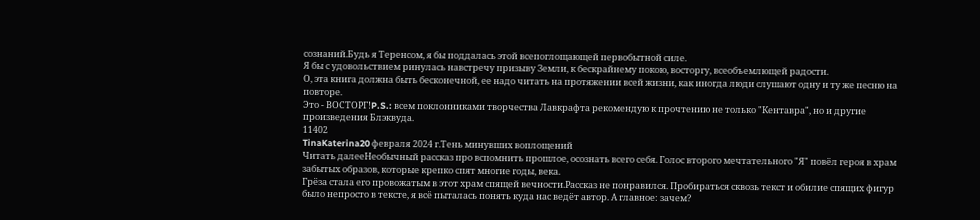сознаний.Будь я Теренсом, я бы поддалась этой всепоглощающей первобытной силе.
Я бы с удовольствием ринулась навстречу призыву Земли, к бескрайнему покою, восторгу, всеобъемлющей радости.
О, эта книга должна быть бесконечной, ее надо читать на протяжении всей жизни, как иногда люди слушают одну и ту же песню на повторе.
Это - ВОСТОРГ!P.S.: всем поклонниками творчества Лавкрафта рекомендую к прочтению не только "Кентавра", но и другие произведения Блэквуда.
11402
TinaKaterina20 февраля 2024 г.Тень минувших воплощений
Читать далееНеобычный рассказ про вспомнить прошлое, осознать всего себя. Голос второго мечтательного "Я" повёл героя в храм забытых образов, которые крепко спят многие годы, века.
Грёза стала его провожатым в этот храм спящей вечности.Рассказ не понравился. Пробираться сквозь текст и обилие спящих фигур было непросто в тексте, я всё пыталась понять куда нас ведёт автор. А главное: зачем?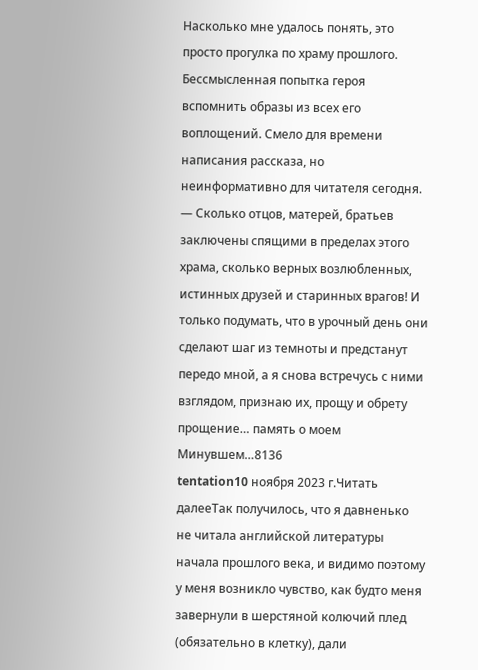Насколько мне удалось понять, это просто прогулка по храму прошлого. Бессмысленная попытка героя вспомнить образы из всех его воплощений. Смело для времени написания рассказа, но неинформативно для читателя сегодня.
— Сколько отцов, матерей, братьев заключены спящими в пределах этого храма, сколько верных возлюбленных, истинных друзей и старинных врагов! И только подумать, что в урочный день они сделают шаг из темноты и предстанут передо мной, а я снова встречусь с ними взглядом, признаю их, прощу и обрету прощение… память о моем Минувшем…8136
tentation10 ноября 2023 г.Читать далееТак получилось, что я давненько не читала английской литературы начала прошлого века, и видимо поэтому у меня возникло чувство, как будто меня завернули в шерстяной колючий плед (обязательно в клетку), дали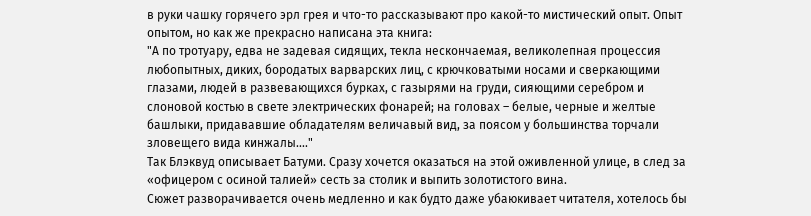в руки чашку горячего эрл грея и что-то рассказывают про какой-то мистический опыт. Опыт опытом, но как же прекрасно написана эта книга:
"А по тротуару, едва не задевая сидящих, текла нескончаемая, великолепная процессия любопытных, диких, бородатых варварских лиц, с крючковатыми носами и сверкающими глазами, людей в развевающихся бурках, с газырями на груди, сияющими серебром и слоновой костью в свете электрических фонарей; на головах – белые, черные и желтые башлыки, придававшие обладателям величавый вид, за поясом у большинства торчали зловещего вида кинжалы...."
Так Блэквуд описывает Батуми. Сразу хочется оказаться на этой оживленной улице, в след за «офицером с осиной талией» сесть за столик и выпить золотистого вина.
Сюжет разворачивается очень медленно и как будто даже убаюкивает читателя, хотелось бы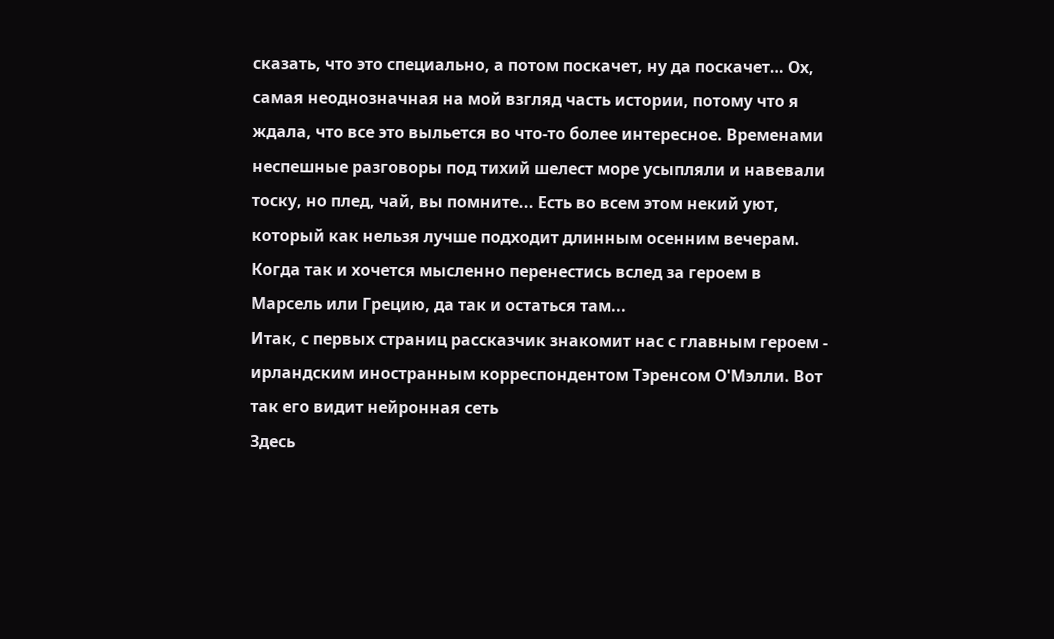сказать, что это специально, а потом поскачет, ну да поскачет… Ох, самая неоднозначная на мой взгляд часть истории, потому что я ждала, что все это выльется во что-то более интересное. Временами неспешные разговоры под тихий шелест море усыпляли и навевали тоску, но плед, чай, вы помните... Есть во всем этом некий уют, который как нельзя лучше подходит длинным осенним вечерам. Когда так и хочется мысленно перенестись вслед за героем в Марсель или Грецию, да так и остаться там...
Итак, с первых страниц рассказчик знакомит нас с главным героем - ирландским иностранным корреспондентом Тэренсом О'Мэлли. Вот так его видит нейронная сеть
Здесь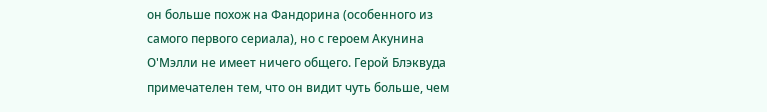он больше похож на Фандорина (особенного из самого первого сериала), но с героем Акунина О'Мэлли не имеет ничего общего. Герой Блэквуда примечателен тем, что он видит чуть больше, чем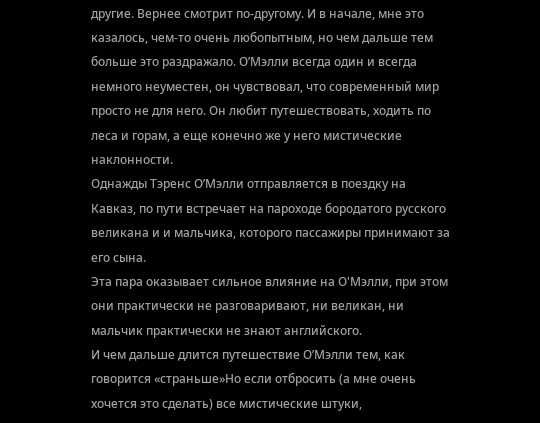другие. Вернее смотрит по-другому. И в начале, мне это казалось, чем-то очень любопытным, но чем дальше тем больше это раздражало. О’Мэлли всегда один и всегда немного неуместен, он чувствовал, что современный мир просто не для него. Он любит путешествовать, ходить по леса и горам, а еще конечно же у него мистические наклонности.
Однажды Тэренс О’Мэлли отправляется в поездку на Кавказ, по пути встречает на пароходе бородатого русского великана и и мальчика, которого пассажиры принимают за его сына.
Эта пара оказывает сильное влияние на О'Мэлли, при этом они практически не разговаривают, ни великан, ни мальчик практически не знают английского.
И чем дальше длится путешествие О’Мэлли тем, как говорится «страньше»Но если отбросить (а мне очень хочется это сделать) все мистические штуки,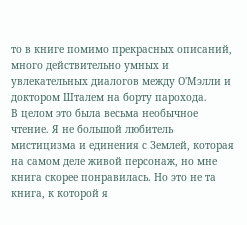то в книге помимо прекрасных описаний, много действительно умных и увлекательных диалогов между О'Мэлли и доктором Шталем на борту парохода.
В целом это была весьма необычное чтение. Я не большой любитель мистицизма и единения с Землей, которая на самом деле живой персонаж, но мне книга скорее понравилась. Но это не та книга, к которой я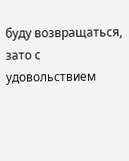буду возвращаться, зато с удовольствием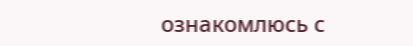ознакомлюсь с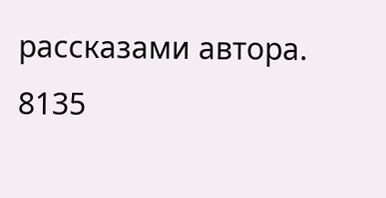рассказами автора.
8135